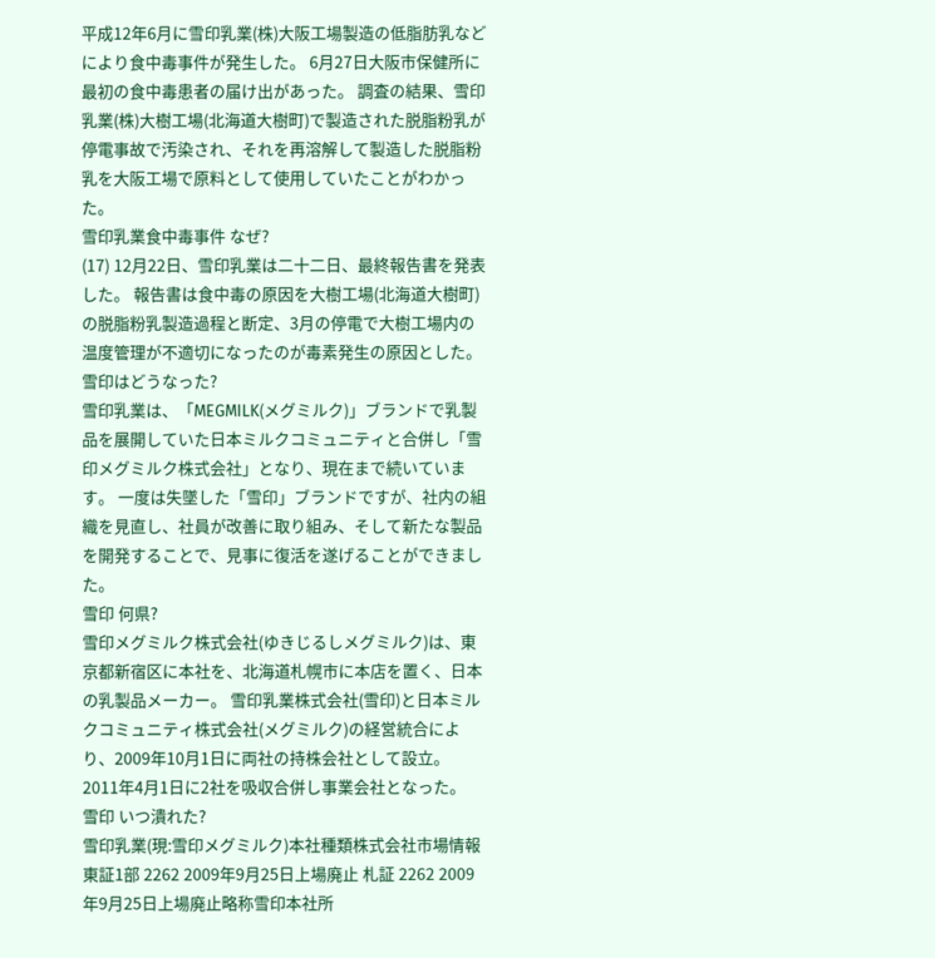平成12年6月に雪印乳業(株)大阪工場製造の低脂肪乳などにより食中毒事件が発生した。 6月27日大阪市保健所に最初の食中毒患者の届け出があった。 調査の結果、雪印乳業(株)大樹工場(北海道大樹町)で製造された脱脂粉乳が停電事故で汚染され、それを再溶解して製造した脱脂粉乳を大阪工場で原料として使用していたことがわかった。
雪印乳業食中毒事件 なぜ?
(17) 12月22日、雪印乳業は二十二日、最終報告書を発表した。 報告書は食中毒の原因を大樹工場(北海道大樹町)の脱脂粉乳製造過程と断定、3月の停電で大樹工場内の温度管理が不適切になったのが毒素発生の原因とした。
雪印はどうなった?
雪印乳業は、「MEGMILK(メグミルク)」ブランドで乳製品を展開していた日本ミルクコミュニティと合併し「雪印メグミルク株式会社」となり、現在まで続いています。 一度は失墜した「雪印」ブランドですが、社内の組織を見直し、社員が改善に取り組み、そして新たな製品を開発することで、見事に復活を遂げることができました。
雪印 何県?
雪印メグミルク株式会社(ゆきじるしメグミルク)は、東京都新宿区に本社を、北海道札幌市に本店を置く、日本の乳製品メーカー。 雪印乳業株式会社(雪印)と日本ミルクコミュニティ株式会社(メグミルク)の経営統合により、2009年10月1日に両社の持株会社として設立。 2011年4月1日に2社を吸収合併し事業会社となった。
雪印 いつ潰れた?
雪印乳業(現:雪印メグミルク)本社種類株式会社市場情報東証1部 2262 2009年9月25日上場廃止 札証 2262 2009年9月25日上場廃止略称雪印本社所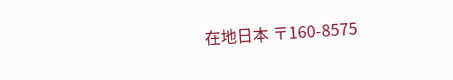在地日本 〒160-8575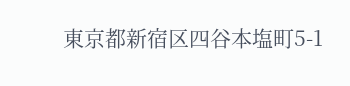東京都新宿区四谷本塩町5-1